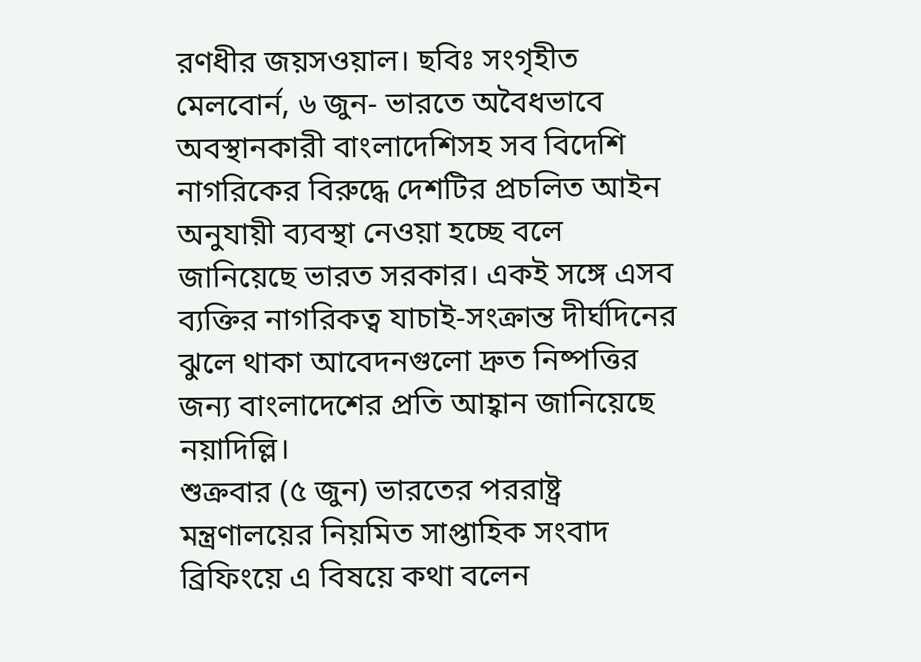রণধীর জয়সওয়াল। ছবিঃ সংগৃহীত
মেলবোর্ন, ৬ জুন- ভারতে অবৈধভাবে অবস্থানকারী বাংলাদেশিসহ সব বিদেশি নাগরিকের বিরুদ্ধে দেশটির প্রচলিত আইন অনুযায়ী ব্যবস্থা নেওয়া হচ্ছে বলে জানিয়েছে ভারত সরকার। একই সঙ্গে এসব ব্যক্তির নাগরিকত্ব যাচাই-সংক্রান্ত দীর্ঘদিনের ঝুলে থাকা আবেদনগুলো দ্রুত নিষ্পত্তির জন্য বাংলাদেশের প্রতি আহ্বান জানিয়েছে নয়াদিল্লি।
শুক্রবার (৫ জুন) ভারতের পররাষ্ট্র মন্ত্রণালয়ের নিয়মিত সাপ্তাহিক সংবাদ ব্রিফিংয়ে এ বিষয়ে কথা বলেন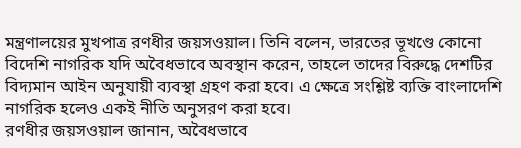মন্ত্রণালয়ের মুখপাত্র রণধীর জয়সওয়াল। তিনি বলেন, ভারতের ভূখণ্ডে কোনো বিদেশি নাগরিক যদি অবৈধভাবে অবস্থান করেন, তাহলে তাদের বিরুদ্ধে দেশটির বিদ্যমান আইন অনুযায়ী ব্যবস্থা গ্রহণ করা হবে। এ ক্ষেত্রে সংশ্লিষ্ট ব্যক্তি বাংলাদেশি নাগরিক হলেও একই নীতি অনুসরণ করা হবে।
রণধীর জয়সওয়াল জানান, অবৈধভাবে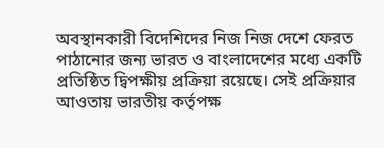অবস্থানকারী বিদেশিদের নিজ নিজ দেশে ফেরত পাঠানোর জন্য ভারত ও বাংলাদেশের মধ্যে একটি প্রতিষ্ঠিত দ্বিপক্ষীয় প্রক্রিয়া রয়েছে। সেই প্রক্রিয়ার আওতায় ভারতীয় কর্তৃপক্ষ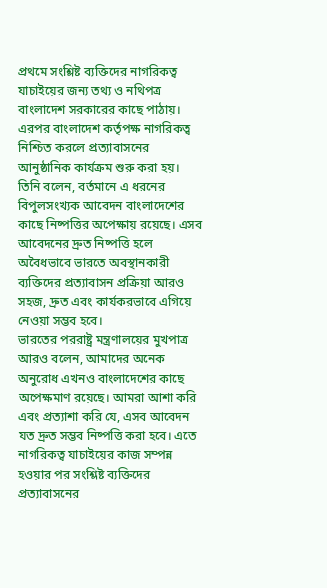প্রথমে সংশ্লিষ্ট ব্যক্তিদের নাগরিকত্ব যাচাইয়ের জন্য তথ্য ও নথিপত্র বাংলাদেশ সরকারের কাছে পাঠায়। এরপর বাংলাদেশ কর্তৃপক্ষ নাগরিকত্ব নিশ্চিত করলে প্রত্যাবাসনের আনুষ্ঠানিক কার্যক্রম শুরু করা হয়।
তিনি বলেন, বর্তমানে এ ধরনের বিপুলসংখ্যক আবেদন বাংলাদেশের কাছে নিষ্পত্তির অপেক্ষায় রয়েছে। এসব আবেদনের দ্রুত নিষ্পত্তি হলে অবৈধভাবে ভারতে অবস্থানকারী ব্যক্তিদের প্রত্যাবাসন প্রক্রিয়া আরও সহজ, দ্রুত এবং কার্যকরভাবে এগিয়ে নেওয়া সম্ভব হবে।
ভারতের পররাষ্ট্র মন্ত্রণালয়ের মুখপাত্র আরও বলেন, আমাদের অনেক অনুরোধ এখনও বাংলাদেশের কাছে অপেক্ষমাণ রয়েছে। আমরা আশা করি এবং প্রত্যাশা করি যে, এসব আবেদন যত দ্রুত সম্ভব নিষ্পত্তি করা হবে। এতে নাগরিকত্ব যাচাইয়ের কাজ সম্পন্ন হওয়ার পর সংশ্লিষ্ট ব্যক্তিদের প্রত্যাবাসনের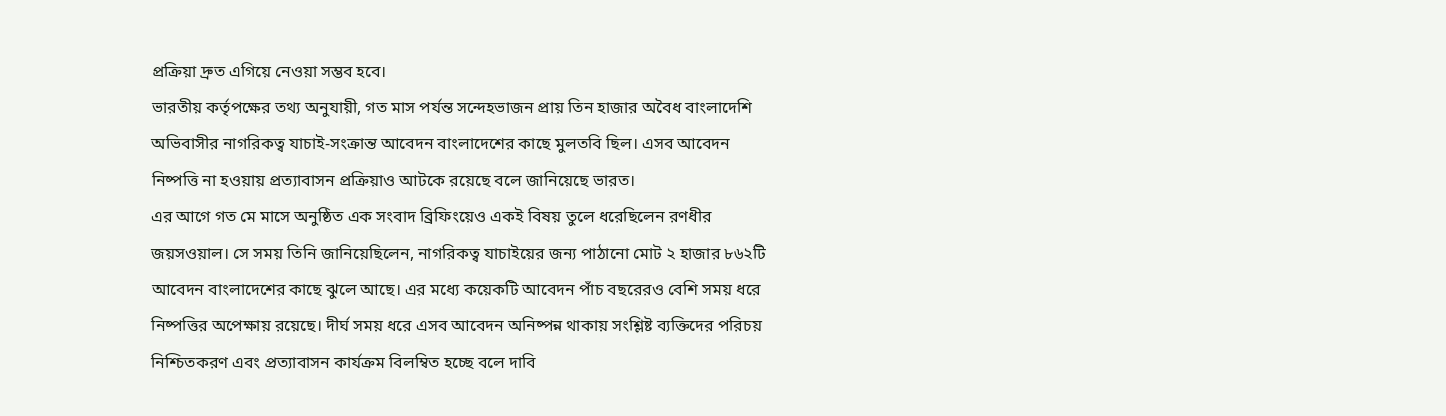প্রক্রিয়া দ্রুত এগিয়ে নেওয়া সম্ভব হবে।
ভারতীয় কর্তৃপক্ষের তথ্য অনুযায়ী, গত মাস পর্যন্ত সন্দেহভাজন প্রায় তিন হাজার অবৈধ বাংলাদেশি অভিবাসীর নাগরিকত্ব যাচাই-সংক্রান্ত আবেদন বাংলাদেশের কাছে মুলতবি ছিল। এসব আবেদন নিষ্পত্তি না হওয়ায় প্রত্যাবাসন প্রক্রিয়াও আটকে রয়েছে বলে জানিয়েছে ভারত।
এর আগে গত মে মাসে অনুষ্ঠিত এক সংবাদ ব্রিফিংয়েও একই বিষয় তুলে ধরেছিলেন রণধীর জয়সওয়াল। সে সময় তিনি জানিয়েছিলেন, নাগরিকত্ব যাচাইয়ের জন্য পাঠানো মোট ২ হাজার ৮৬২টি আবেদন বাংলাদেশের কাছে ঝুলে আছে। এর মধ্যে কয়েকটি আবেদন পাঁচ বছরেরও বেশি সময় ধরে নিষ্পত্তির অপেক্ষায় রয়েছে। দীর্ঘ সময় ধরে এসব আবেদন অনিষ্পন্ন থাকায় সংশ্লিষ্ট ব্যক্তিদের পরিচয় নিশ্চিতকরণ এবং প্রত্যাবাসন কার্যক্রম বিলম্বিত হচ্ছে বলে দাবি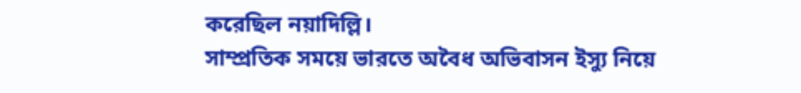করেছিল নয়াদিল্লি।
সাম্প্রতিক সময়ে ভারতে অবৈধ অভিবাসন ইস্যু নিয়ে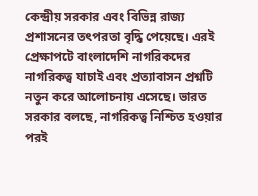কেন্দ্রীয় সরকার এবং বিভিন্ন রাজ্য প্রশাসনের তৎপরতা বৃদ্ধি পেয়েছে। এরই প্রেক্ষাপটে বাংলাদেশি নাগরিকদের নাগরিকত্ব যাচাই এবং প্রত্যাবাসন প্রশ্নটি নতুন করে আলোচনায় এসেছে। ভারত সরকার বলছে, নাগরিকত্ব নিশ্চিত হওয়ার পরই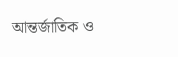আন্তর্জাতিক ও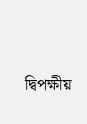দ্বিপক্ষীয়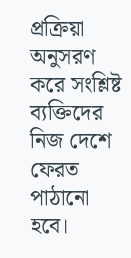প্রক্রিয়া অনুসরণ করে সংশ্লিষ্ট ব্যক্তিদের নিজ দেশে ফেরত পাঠানো হবে।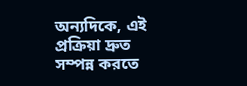অন্যদিকে, এই প্রক্রিয়া দ্রুত সম্পন্ন করতে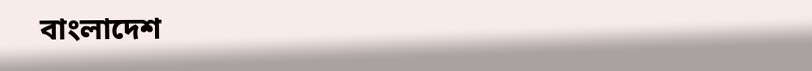বাংলাদেশ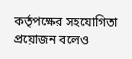কর্তৃপক্ষের সহযোগিতা প্রয়োজন বলেও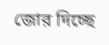জোর দিচ্ছে